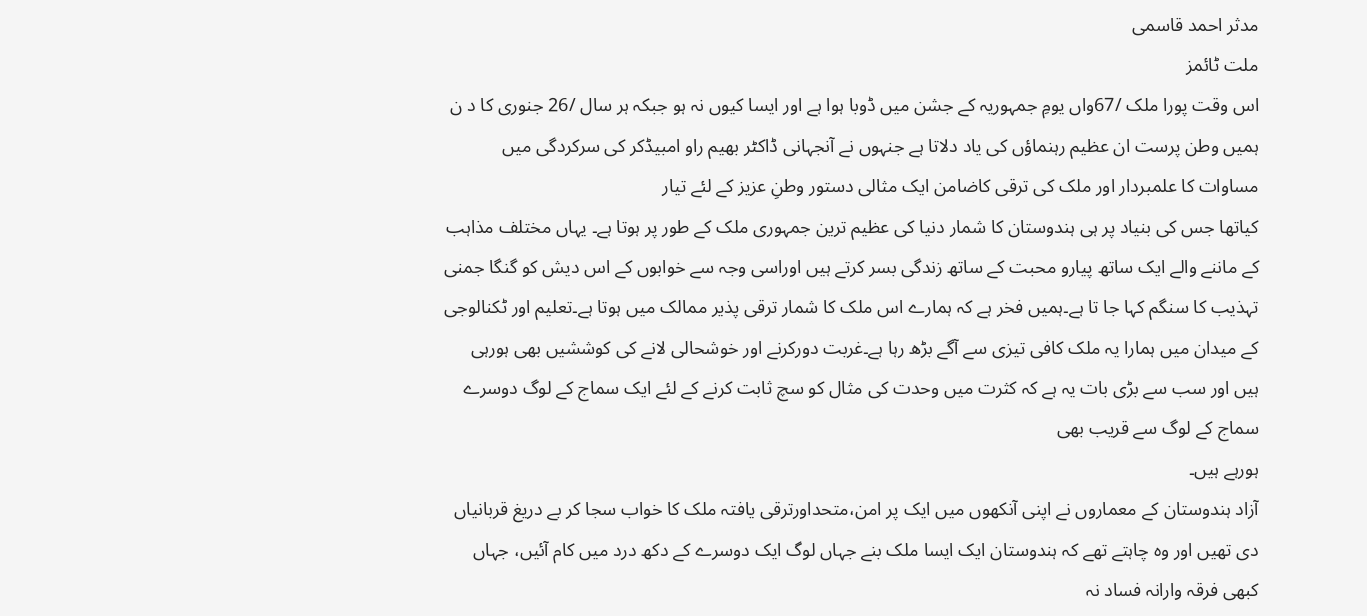مدثر احمد قاسمی
ملت ٹائمز
اس وقت پورا ملک /67واں یومِ جمہوریہ کے جشن میں ڈوبا ہوا ہے اور ایسا کیوں نہ ہو جبکہ ہر سال /26 جنوری کا د ن ہمیں وطن پرست ان عظیم رہنماؤں کی یاد دلاتا ہے جنہوں نے آنجہانی ڈاکٹر بھیم راو امبیڈکر کی سرکردگی میں مساوات کا علمبردار اور ملک کی ترقی کاضامن ایک مثالی دستور وطنِ عزیز کے لئے تیار
کیاتھا جس کی بنیاد پر ہی ہندوستان کا شمار دنیا کی عظیم ترین جمہوری ملک کے طور پر ہوتا ہے۔ یہاں مختلف مذاہب کے ماننے والے ایک ساتھ پیارو محبت کے ساتھ زندگی بسر کرتے ہیں اوراسی وجہ سے خوابوں کے اس دیش کو گنگا جمنی تہذیب کا سنگم کہا جا تا ہے۔ہمیں فخر ہے کہ ہمارے اس ملک کا شمار ترقی پذیر ممالک میں ہوتا ہے۔تعلیم اور ٹکنالوجی کے میدان میں ہمارا یہ ملک کافی تیزی سے آگے بڑھ رہا ہے۔غربت دورکرنے اور خوشحالی لانے کی کوششیں بھی ہورہی ہیں اور سب سے بڑی بات یہ ہے کہ کثرت میں وحدت کی مثال کو سچ ثابت کرنے کے لئے ایک سماج کے لوگ دوسرے سماج کے لوگ سے قریب بھی
ہورہے ہیں۔
آزاد ہندوستان کے معماروں نے اپنی آنکھوں میں ایک پر امن،متحداورترقی یافتہ ملک کا خواب سجا کر بے دریغ قربانیاں دی تھیں اور وہ چاہتے تھے کہ ہندوستان ایک ایسا ملک بنے جہاں لوگ ایک دوسرے کے دکھ درد میں کام آئیں، جہاں کبھی فرقہ وارانہ فساد نہ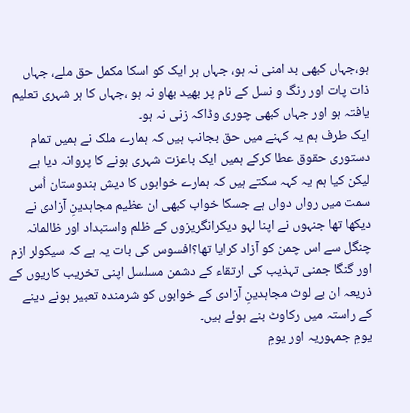ہو،جہاں کبھی بد امنی نہ ہو، جہاں ہر ایک کو اسکا مکمل حق ملے، جہاں ذات پات اور رنگ و نسل کے نام پر بھید بھاو نہ ہو ،جہاں کا ہر شہری تعلیم یافتہ ہو اور جہاں کبھی چوری وڈاکہ زنی نہ ہو۔
ایک طرف ہم یہ کہنے میں حق بجانب ہیں کہ ہمارے ملک نے ہمیں تمام دستوری حقوق عطا کرکے ہمیں ایک باعزت شہری ہونے کا پروانہ دیا ہے لیکن کیا ہم یہ کہہ سکتے ہیں کہ ہمارے خوابوں کا دیش ہندوستان اُس سمت میں رواں دواں ہے جسکا خواب کبھی ان عظیم مجاہدینِ آزادی نے دیکھا تھا جنہوں نے اپنا لہو دیکرانگریزوں کے ظلم واستبداد اور ظالمانہ چنگل سے اس چمن کو آزاد کرایا تھا؟افسوس کی بات یہ ہے کہ سیکولر ازم اور گنگا جمنی تہذیب کی ارتقاء کے دشمن مسلسل اپنی تخریب کاریوں کے ذریعہ ان بے لوث مجاہدینِ آزادی کے خوابوں کو شرمندہ تعبیر ہونے دینے کے راستہ میں رکاوٹ بنے ہوئے ہیں۔
یومِ جمہوریہ اور یومِ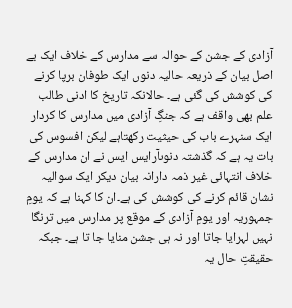آزادی کے جشن کے حوالہ سے مدارس کے خلاف ایک بے اصل بیان کے ذریعہ حالیہ دنوں ایک طوفان برپا کرنے کی کوشش کی گئی ہے۔ حالانکہ تاریخ کا ادنی طالب علم بھی واقف ہے کہ جنگِ آزادی میں مدارس کا کردار ایک سنہرے باب کی حیثیت رکھتاہے لیکن افسوس کی بات یہ ہے کہ گذشتہ دنوںآرایس ایس نے ان مدارس کے خلاف انتہائی غیر ذمہ دارانہ بیان دیکر ایک سوالیہ نشان قائم کرنے کی کوشش کی ہے۔ان کا کہنا ہے کہ یومِ جمہوریہ اور یومِ آزادی کے موقع پر مدارس میں ترنگا نہیں لہرایا جاتا اور نہ ہی جشن منایا جا تا ہے۔ جبکہ حقیقتِ حال یہ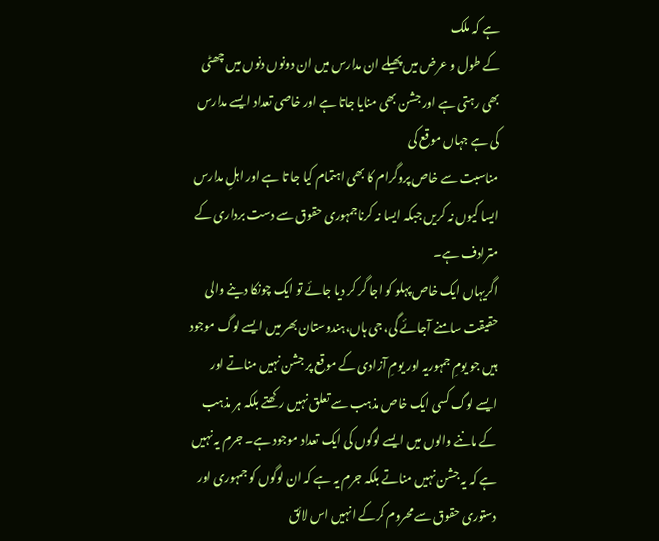ہے کہ ملک
کے طول و عرض میں پھیلے ان مدارس میں ان دونوں دنوں میں چھٹی بھی رہتی ہے اور جشن بھی منایا جاتا ہے اور خاصی تعداد ایسے مدارس کی ہے جہاں موقع کی
مناسبت سے خاص پروگرام کا بھی اہتمام کیا جا تا ہے اور اہلِ مدارس ایسا کیوں نہ کریں جبکہ ایسا نہ کرناجمہوری حقوق سے دست برداری کے مترادف ہے۔
اگریہاں ایک خاص پہلو کو اجا گر کر دیا جائے تو ایک چونکا دینے والی حقیقت سامنے آجائے گی، جی ہاں،ہندوستان بھر میں ایسے لوگ موجود ہیں جو یومِ جمہوریہ اور یومِ آزادی کے موقع پر جشن نہیں مناتے اور ایسے لوگ کسی ایک خاص مذہب سے تعلق نہیں رکھتے بلکہ ہر مذہب کے ماننے والوں میں ایسے لوگوں کی ایک تعداد موجود ہے۔ جرم یہ نہیں ہے کہ یہ جشن نہیں مناتے بلکہ جرم یہ ہے کہ ان لوگوں کو جمہوری اور دستوری حقوق سے محروم کرکے انہیں اس لائق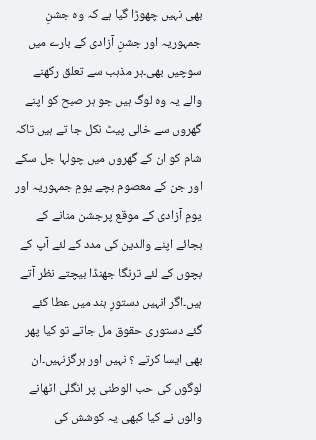بھی نہیں چھوڑا گیا ہے کہ وہ جشنِ جمہوریہ اور جشنِ آزادی کے بارے میں سوچیں بھی۔ہر مذہب سے تعلق رکھنے والے یہ وہ لوگ ہیں جو ہر صبح کو اپنے گھروں سے خالی پیٹ نکل جا تے ہیں تاکہ شام کو ان کے گھروں میں چولہا جل سکے اور جن کے معصوم بچے یومِ جمہوریہ اور یومِ آزادی کے موقع پرجشن منانے کے
بجائے اپنے والدین کی مدد کے لئے آپ کے بچوں کے لئے ترنگا جھنڈا بیچتے نظر آتے ہیں۔اگر انہیں دستورِ ہند میں عطا کئے گئے دستوری حقوق مل جاتے تو کیا پھر بھی ایسا کرتے ؟ نہیں اور ہرگزنہیں۔ان لوگوں کی حب الوطنی پر انگلی اٹھانے والوں نے کیا کبھی یہ کوشش کی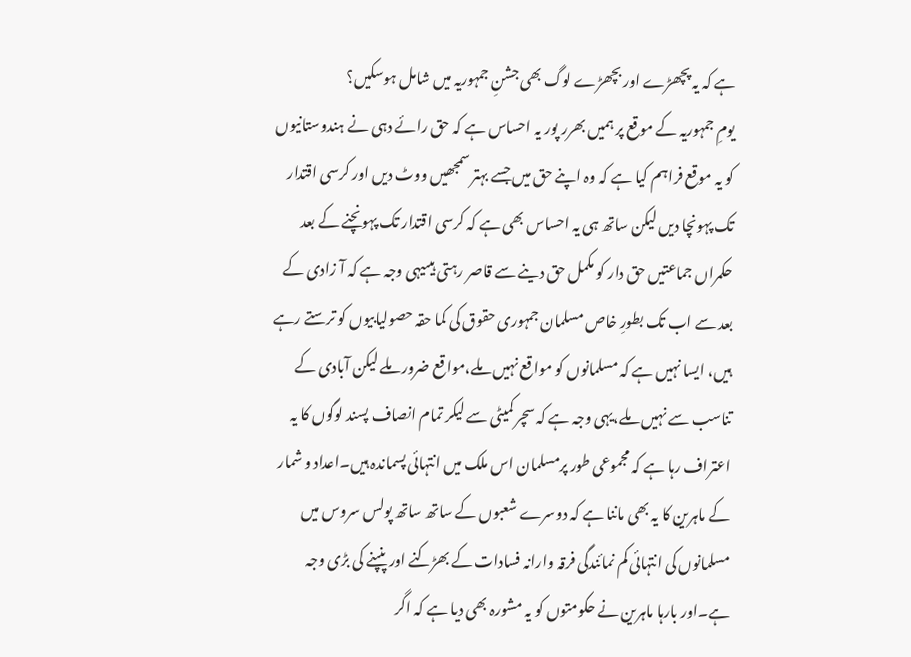ہے کہ یہ پچھڑے اور بچھڑے لوگ بھی جشنِ جمہوریہ میں شامل ہوسکیں؟
یومِ جمہوریہ کے موقع پر ہمیں بھرر پور یہ احساس ہے کہ حق رائے دہی نے ہندوستانیوں کو یہ موقع فراہم کیا ہے کہ وہ اپنے حق میں جسے بہتر سمجھیں ووٹ دیں اور کرسی اقتدار تک پہونچا دیں لیکن ساتھ ہی یہ احساس بھی ہے کہ کرسی اقتدار تک پہونچنے کے بعد حکمراں جماعتیں حق دار کو مکمل حق دینے سے قاصر رہتی ہیںیہی وجہ ہے کہ آ زادی کے بعد سے اب تک بطورِ خاص مسلمان جمہوری حقوق کی کما حقہ حصولیابیوں کو ترستے رہے ہیں، ایسا نہیں ہے کہ مسلمانوں کو مواقع نہیں ملے،مواقع ضرور ملے لیکن آبادی کے تناسب سے نہیں ملے،یہی وجہ ہے کہ سچر کمیٹی سے لیکر تمام انصاف پسند لوگوں کا یہ اعتراف رہا ہے کہ مجموعی طور پرمسلمان اس ملک میں انتہائی پسماندہ ہیں۔اعداد و شمار کے ماہرین کا یہ بھی ماننا ہے کہ دوسرے شعبوں کے ساتھ ساتھ پولس سروس میں مسلمانوں کی انتہائی کم نمائندگی فرقہ وارانہ فسادات کے بھڑکنے اور پنپنے کی بڑی وجہ ہے۔اور بارہا ماہرین نے حکومتوں کو یہ مشورہ بھی دیا ہے کہ اگر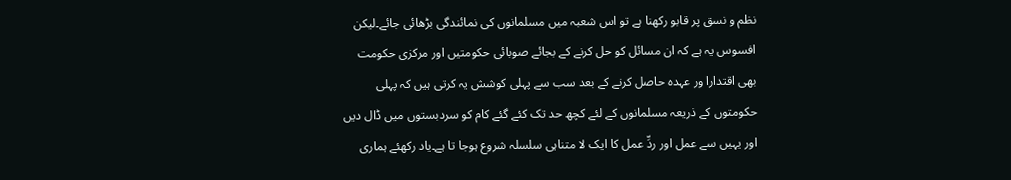نظم و نسق پر قابو رکھنا ہے تو اس شعبہ میں مسلمانوں کی نمائندگی بڑھائی جائے۔لیکن افسوس یہ ہے کہ ان مسائل کو حل کرنے کے بجائے صوبائی حکومتیں اور مرکزی حکومت بھی اقتدارا ور عہدہ حاصل کرنے کے بعد سب سے پہلی کوشش یہ کرتی ہیں کہ پہلی حکومتوں کے ذریعہ مسلمانوں کے لئے کچھ حد تک کئے گئے کام کو سردبستوں میں ڈال دیں اور یہیں سے عمل اور ردِّ عمل کا ایک لا متناہی سلسلہ شروع ہوجا تا ہے۔یاد رکھئے ہماری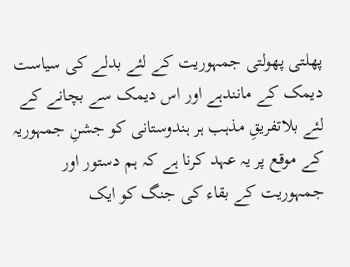پھلتی پھولتی جمہوریت کے لئے بدلے کی سیاست دیمک کے مانندہے اور اس دیمک سے بچانے کے لئے بلاتفریقِ مذہب ہر ہندوستانی کو جشنِ جمہوریہ کے موقع پر یہ عہد کرنا ہے کہ ہم دستور اور جمہوریت کے بقاء کی جنگ کو ایک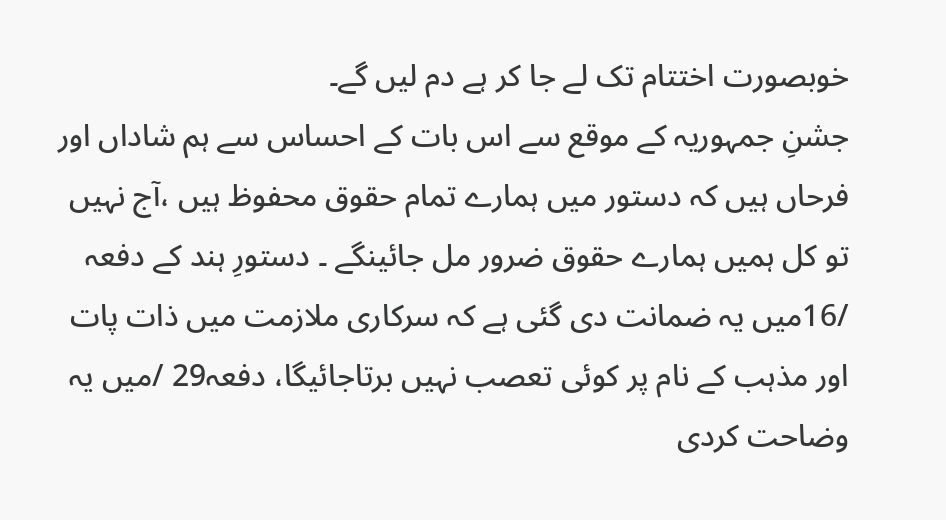خوبصورت اختتام تک لے جا کر ہے دم لیں گے۔
جشنِ جمہوریہ کے موقع سے اس بات کے احساس سے ہم شاداں اور فرحاں ہیں کہ دستور میں ہمارے تمام حقوق محفوظ ہیں ،آج نہیں تو کل ہمیں ہمارے حقوق ضرور مل جائینگے ۔ دستورِ ہند کے دفعہ /16میں یہ ضمانت دی گئی ہے کہ سرکاری ملازمت میں ذات پات اور مذہب کے نام پر کوئی تعصب نہیں برتاجائیگا، دفعہ29 /میں یہ وضاحت کردی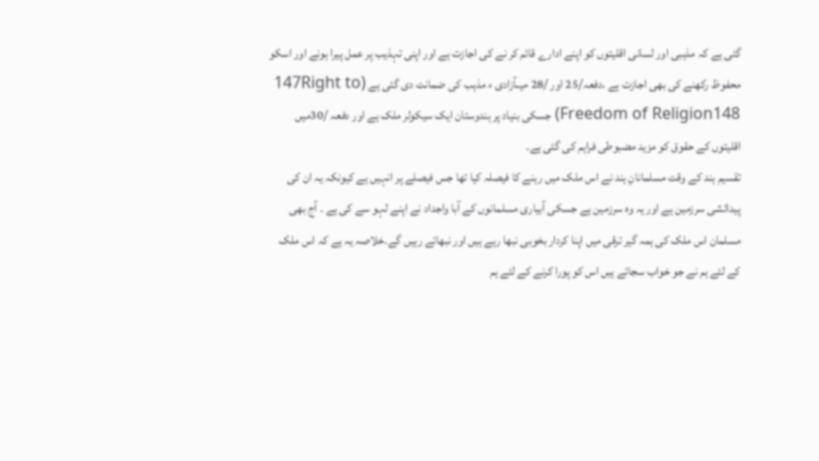گئی ہے کہ مذہبی اور لسانی اقلیتوں کو اپنے ادارے قائم کر نے کی اجازت ہے اور اپنی تہذیب پر عمل پیرا ہونے اور اسکو محفوظ رکھنے کی بھی اجازت ہے ،دفعہ/25 اور /28 میںآزادی ء مذہب کی ضمانت دی گئی ہے (147Right to Freedom of Religion148) جسکی بنیاد پر ہندوستان ایک سیکولر ملک ہے اور دفعہ /30میں اقلیتوں کے حقوق کو مزید مضبوطی فراہم کی گئی ہے۔
تقسیم ہند کے وقت مسلمانانِ ہند نے اس ملک میں رہنے کا فیصلہ کیا تھا جس فیصلے پر انہیں ہے کیونکہ یہ ان کی پیدائشی سرزمین ہے اور یہ وہ سرزمین ہے جسکی آبیاری مسلمانوں کے آبا واجداد نے اپنے لہو سے کی ہے ۔ آج بھی مسلمان اس ملک کی ہمہ گیر ترقی میں اپنا کردار بخوبی نبھا رہے ہیں اور نبھاتے رہیں گے۔خلاصہ یہ ہے کہ اس ملک کے لئے ہم نے جو خواب سجائے ہیں اس کو پورا کرنے کے لئے ہم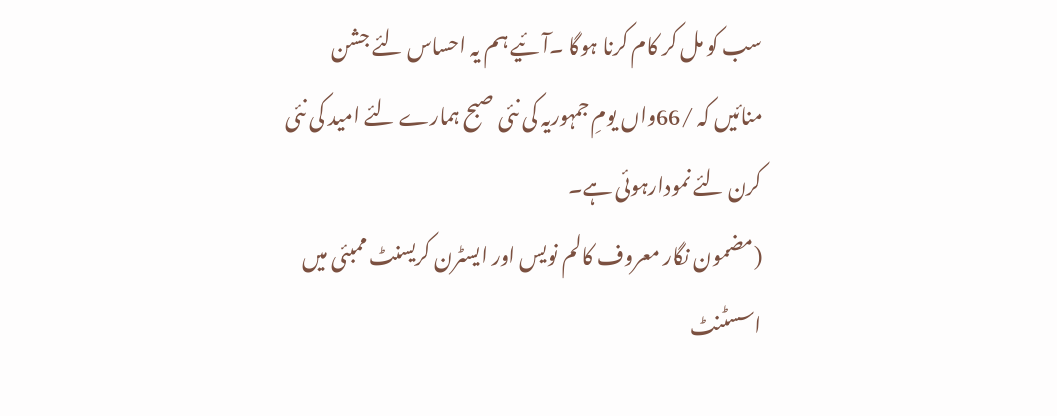سب کو مل کر کام کرنا ہوگا ۔آئیے ہم یہ احساس لئے جشن
منائیں کہ /66واں یومِ جمہوریہ کی نئی صبح ہمارے لئے امید کی نئی کرن لئے نمودارہوئی ہے۔
(مضمون نگار معروف کالم نویس اور ایسٹرن کریسنٹ ممبئی میں اسسٹنٹ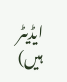ایڈیٹر ہیں)